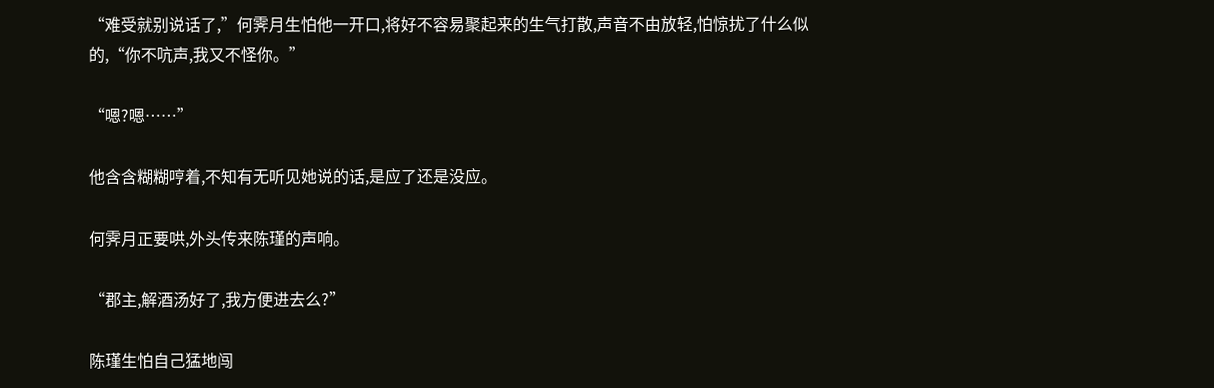“难受就别说话了,”何霁月生怕他一开口,将好不容易聚起来的生气打散,声音不由放轻,怕惊扰了什么似的,“你不吭声,我又不怪你。”

“嗯?嗯……”

他含含糊糊哼着,不知有无听见她说的话,是应了还是没应。

何霁月正要哄,外头传来陈瑾的声响。

“郡主,解酒汤好了,我方便进去么?”

陈瑾生怕自己猛地闯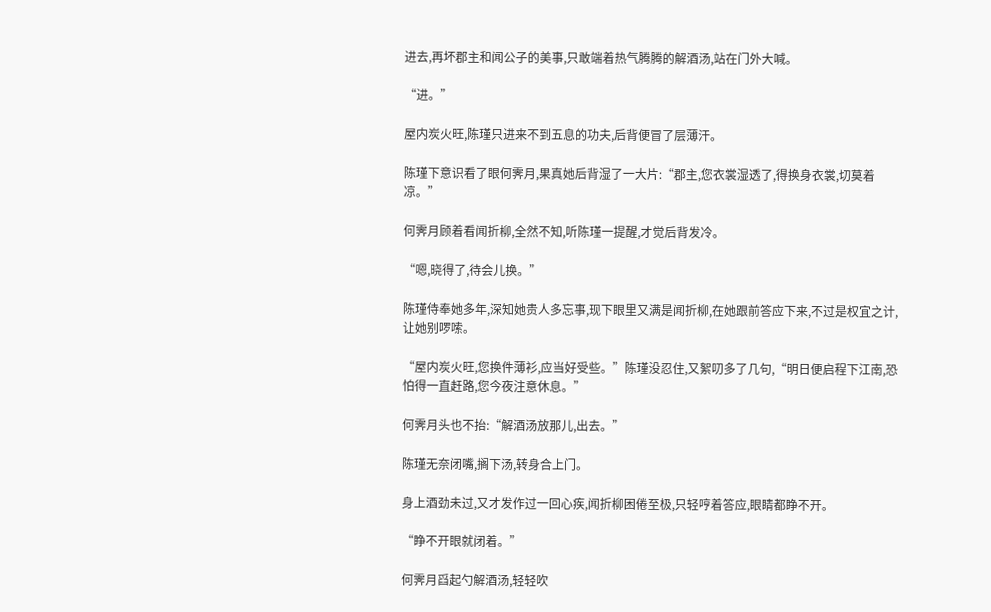进去,再坏郡主和闻公子的美事,只敢端着热气腾腾的解酒汤,站在门外大喊。

“进。”

屋内炭火旺,陈瑾只进来不到五息的功夫,后背便冒了层薄汗。

陈瑾下意识看了眼何霁月,果真她后背湿了一大片:“郡主,您衣裳湿透了,得换身衣裳,切莫着凉。”

何霁月顾着看闻折柳,全然不知,听陈瑾一提醒,才觉后背发冷。

“嗯,晓得了,待会儿换。”

陈瑾侍奉她多年,深知她贵人多忘事,现下眼里又满是闻折柳,在她跟前答应下来,不过是权宜之计,让她别啰嗦。

“屋内炭火旺,您换件薄衫,应当好受些。”陈瑾没忍住,又絮叨多了几句,“明日便启程下江南,恐怕得一直赶路,您今夜注意休息。”

何霁月头也不抬:“解酒汤放那儿,出去。”

陈瑾无奈闭嘴,搁下汤,转身合上门。

身上酒劲未过,又才发作过一回心疾,闻折柳困倦至极,只轻哼着答应,眼睛都睁不开。

“睁不开眼就闭着。”

何霁月舀起勺解酒汤,轻轻吹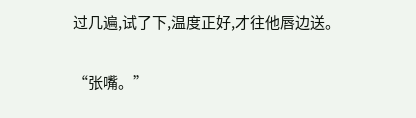过几遍,试了下,温度正好,才往他唇边送。

“张嘴。”